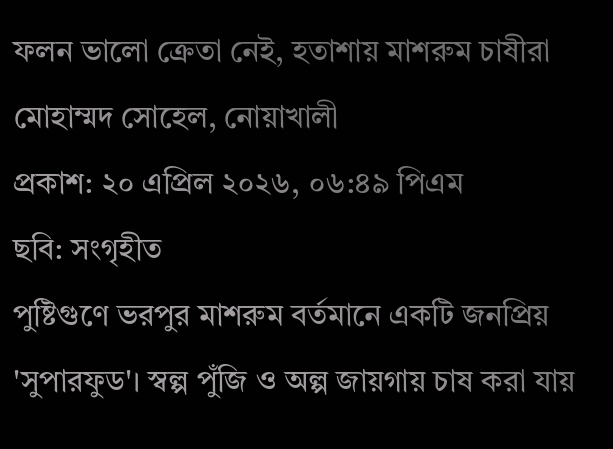ফলন ভালো ক্রেতা নেই, হতাশায় মাশরুম চাষীরা
মোহাম্মদ সোহেল, নোয়াখালী
প্রকাশ: ২০ এপ্রিল ২০২৬, ০৬:৪৯ পিএম
ছবি: সংগৃহীত
পুষ্টিগুণে ভরপুর মাশরুম বর্তমানে একটি জনপ্রিয় 'সুপারফুড'। স্বল্প পুঁজি ও অল্প জায়গায় চাষ করা যায়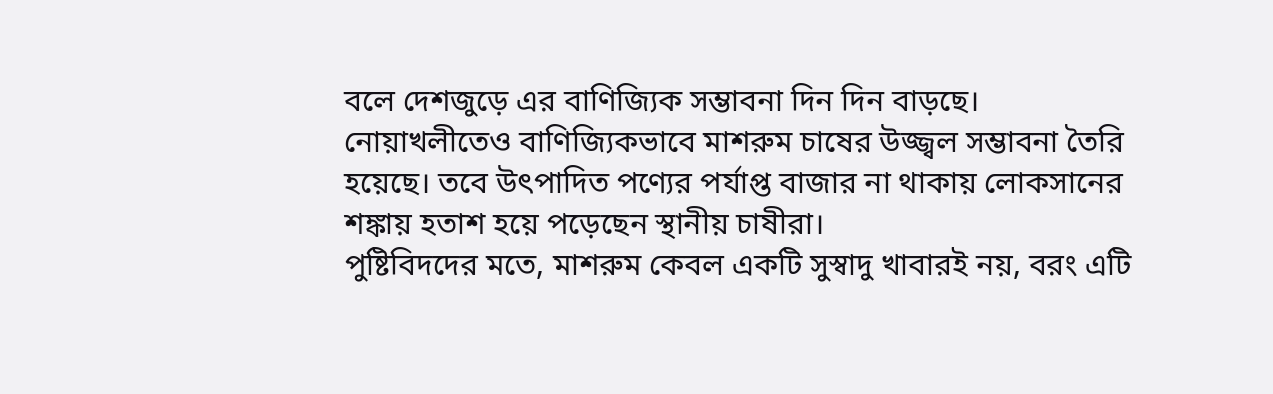বলে দেশজুড়ে এর বাণিজ্যিক সম্ভাবনা দিন দিন বাড়ছে। নোয়াখলীতেও বাণিজ্যিকভাবে মাশরুম চাষের উজ্জ্বল সম্ভাবনা তৈরি হয়েছে। তবে উৎপাদিত পণ্যের পর্যাপ্ত বাজার না থাকায় লোকসানের শঙ্কায় হতাশ হয়ে পড়েছেন স্থানীয় চাষীরা।
পুষ্টিবিদদের মতে, মাশরুম কেবল একটি সুস্বাদু খাবারই নয়, বরং এটি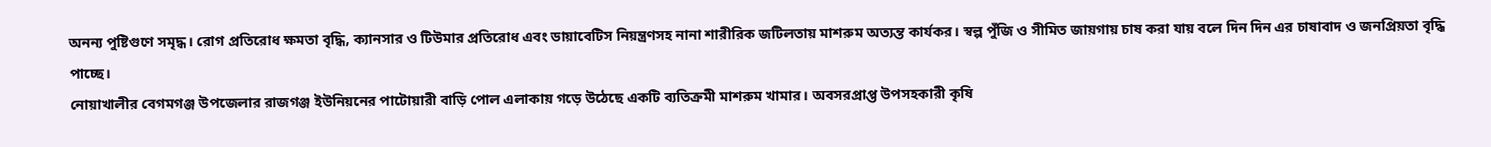অনন্য পুষ্টিগুণে সমৃদ্ধ। রোগ প্রতিরোধ ক্ষমতা বৃদ্ধি, ক্যানসার ও টিউমার প্রতিরোধ এবং ডায়াবেটিস নিয়ন্ত্রণসহ নানা শারীরিক জটিলতায় মাশরুম অত্যন্ত কার্যকর। স্বল্প পুঁজি ও সীমিত জায়গায় চাষ করা যায় বলে দিন দিন এর চাষাবাদ ও জনপ্রিয়তা বৃদ্ধি পাচ্ছে।
নোয়াখালীর বেগমগঞ্জ উপজেলার রাজগঞ্জ ইউনিয়নের পাটোয়ারী বাড়ি পোল এলাকায় গড়ে উঠেছে একটি ব্যতিক্রমী মাশরুম খামার। অবসরপ্রাপ্ত উপসহকারী কৃষি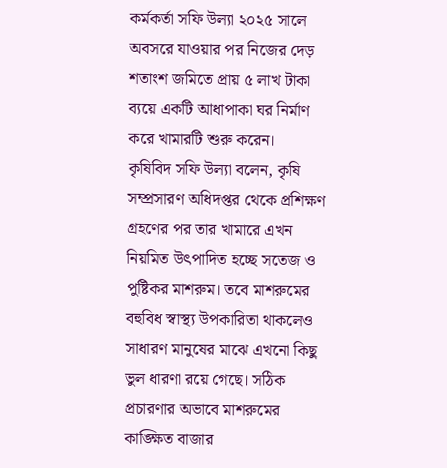কর্মকর্তা সফি উল্যা ২০২৫ সালে অবসরে যাওয়ার পর নিজের দেড় শতাংশ জমিতে প্রায় ৫ লাখ টাকা ব্যয়ে একটি আধাপাকা ঘর নির্মাণ করে খামারটি শুরু করেন।
কৃষিবিদ সফি উল্যা বলেন, কৃষি সম্প্রসারণ অধিদপ্তর থেকে প্রশিক্ষণ গ্রহণের পর তার খামারে এখন নিয়মিত উৎপাদিত হচ্ছে সতেজ ও পুষ্টিকর মাশরুম। তবে মাশরুমের বহুবিধ স্বাস্থ্য উপকারিতা থাকলেও সাধারণ মানুষের মাঝে এখনো কিছু ভুল ধারণা রয়ে গেছে। সঠিক প্রচারণার অভাবে মাশরুমের কাঙ্ক্ষিত বাজার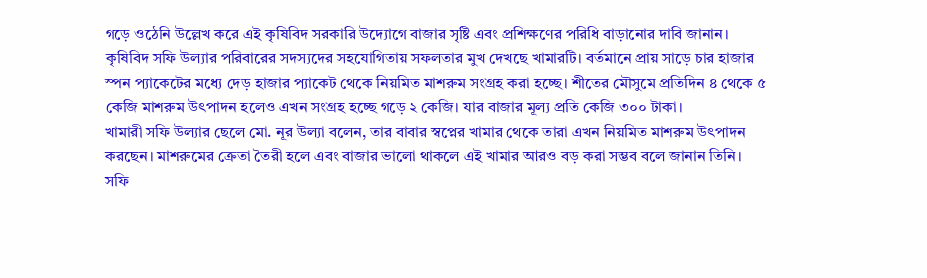গড়ে ওঠেনি উল্লেখ করে এই কৃষিবিদ সরকারি উদ্যোগে বাজার সৃষ্টি এবং প্রশিক্ষণের পরিধি বাড়ানোর দাবি জানান।
কৃষিবিদ সফি উল্যার পরিবারের সদস্যদের সহযোগিতায় সফলতার মুখ দেখছে খামারটি। বর্তমানে প্রায় সাড়ে চার হাজার স্পন প্যাকেটের মধ্যে দেড় হাজার প্যাকেট থেকে নিয়মিত মাশরুম সংগ্রহ করা হচ্ছে। শীতের মৌসুমে প্রতিদিন ৪ থেকে ৫ কেজি মাশরুম উৎপাদন হলেও এখন সংগ্রহ হচ্ছে গড়ে ২ কেজি। যার বাজার মূল্য প্রতি কেজি ৩০০ টাকা।
খামারী সফি উল্যার ছেলে মো. নূর উল্যা বলেন, তার বাবার স্বপ্নের খামার থেকে তারা এখন নিয়মিত মাশরুম উৎপাদন করছেন। মাশরুমের ক্রেতা তৈরী হলে এবং বাজার ভালো থাকলে এই খামার আরও বড় করা সম্ভব বলে জানান তিনি।
সফি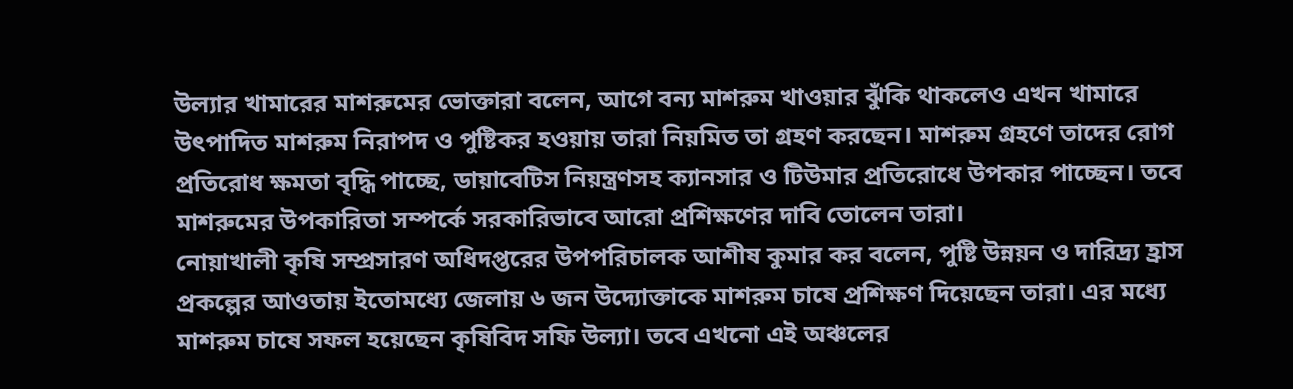উল্যার খামারের মাশরুমের ভোক্তারা বলেন, আগে বন্য মাশরুম খাওয়ার ঝুঁকি থাকলেও এখন খামারে উৎপাদিত মাশরুম নিরাপদ ও পুষ্টিকর হওয়ায় তারা নিয়মিত তা গ্রহণ করছেন। মাশরুম গ্রহণে তাদের রোগ প্রতিরোধ ক্ষমতা বৃদ্ধি পাচ্ছে, ডায়াবেটিস নিয়ন্ত্রণসহ ক্যানসার ও টিউমার প্রতিরোধে উপকার পাচ্ছেন। তবে মাশরুমের উপকারিতা সম্পর্কে সরকারিভাবে আরো প্রশিক্ষণের দাবি তোলেন তারা।
নোয়াখালী কৃষি সম্প্রসারণ অধিদপ্তরের উপপরিচালক আশীষ কুমার কর বলেন, পুষ্টি উন্নয়ন ও দারিদ্র্য হ্রাস প্রকল্পের আওতায় ইতোমধ্যে জেলায় ৬ জন উদ্যোক্তাকে মাশরুম চাষে প্রশিক্ষণ দিয়েছেন তারা। এর মধ্যে মাশরুম চাষে সফল হয়েছেন কৃষিবিদ সফি উল্যা। তবে এখনো এই অঞ্চলের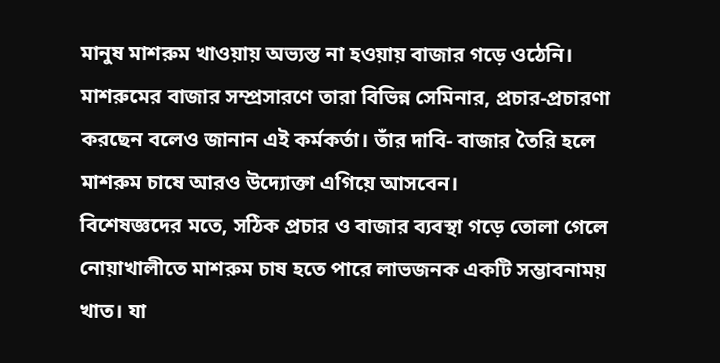মানুষ মাশরুম খাওয়ায় অভ্যস্ত না হওয়ায় বাজার গড়ে ওঠেনি। মাশরুমের বাজার সম্প্রসারণে তারা বিভিন্ন সেমিনার, প্রচার-প্রচারণা করছেন বলেও জানান এই কর্মকর্তা। তাঁর দাবি- বাজার তৈরি হলে মাশরুম চাষে আরও উদ্যোক্তা এগিয়ে আসবেন।
বিশেষজ্ঞদের মতে, সঠিক প্রচার ও বাজার ব্যবস্থা গড়ে তোলা গেলে নোয়াখালীতে মাশরুম চাষ হতে পারে লাভজনক একটি সম্ভাবনাময় খাত। যা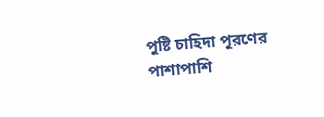পুষ্টি চাহিদা পূরণের পাশাপাশি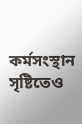কর্মসংস্থান সৃষ্টিতেও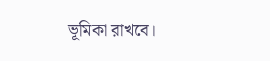ভূমিকা রাখবে।